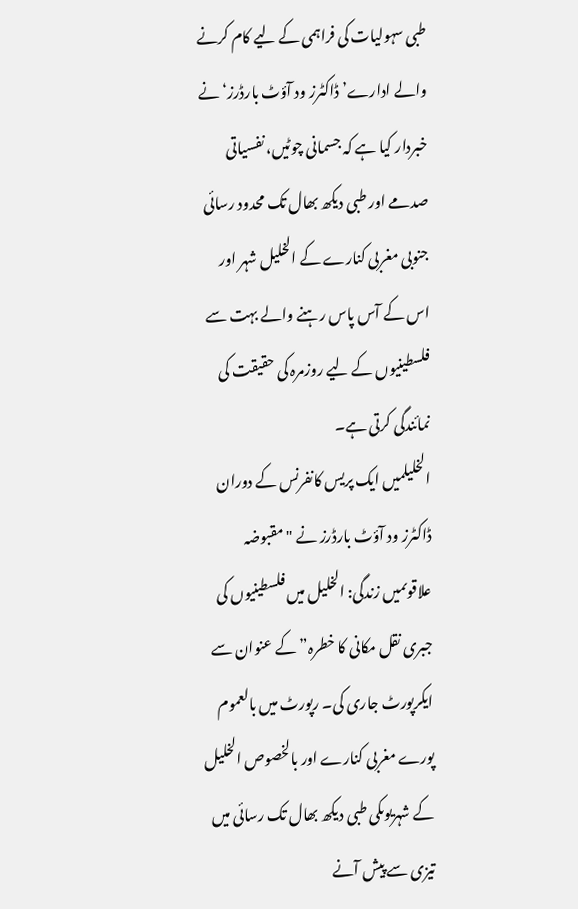طبی سہولیات کی فراہمی کے لیے کام کرنے والے ادارے’ ڈاکٹرز ود آؤٹ بارڈرز‘ نے خبردار کیا ہے کہ جسمانی چوٹیں، نفسیاتی صدمے اور طبی دیکھ بھال تک محدود رسائی جنوبی مغربی کنارے کے الخلیل شہر اور اس کے آس پاس رہنے والے بہت سے فلسطینیوں کے لیے روزمرہ کی حقیقت کی نمائندگی کرتی ہے۔
الخلیلمیں ایک پریس کانفرنس کے دوران ڈاکٹرز ود آؤٹ بارڈرز نے "مقبوضہ علاقوںمیں زندگی: الخلیل میں فلسطینیوں کی جبری نقل مکانی کا خطرہ” کے عنوان سے ایکرپورٹ جاری کی۔ رپورٹ میں بالعموم پورے مغربی کنارے اور بالخصوص الخلیل کے شہریوںکی طبی دیکھ بھال تک رسائی میں تیزی سے پیش آنے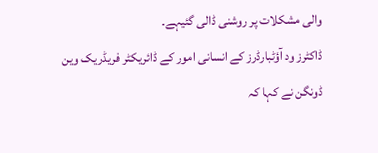والی مشکلات پر روشنی ڈالی گئیہے۔
ڈاکٹرز ود آؤٹبارڈرز کے انسانی امور کے ڈائریکٹر فریڈریک وین ڈونگن نے کہا کہ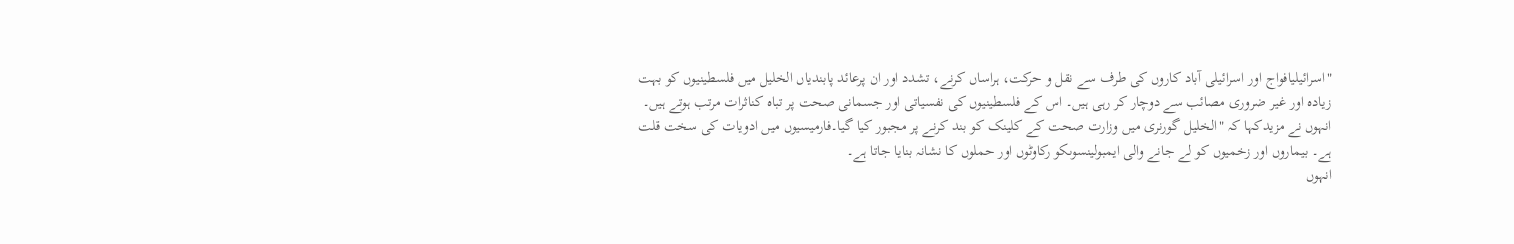"اسرائیلیافواج اور اسرائیلی آباد کاروں کی طرف سے نقل و حرکت، ہراساں کرنے، تشدد اور ان پرعائد پابندیاں الخلیل میں فلسطینیوں کو بہت زیادہ اور غیر ضروری مصائب سے دوچار کر رہی ہیں۔ اس کے فلسطینیوں کی نفسیاتی اور جسمانی صحت پر تباہ کناثرات مرتب ہوتے ہیں۔
انہوں نے مزیدکہا کہ "الخلیل گورنری میں وزارت صحت کے کلینک کو بند کرنے پر مجبور کیا گیا۔فارمیسیوں میں ادویات کی سخت قلت ہے۔ بیماروں اور زخمیوں کو لے جانے والی ایمبولینسوںکو رکاوٹوں اور حملوں کا نشانہ بنایا جاتا ہے۔
انہوں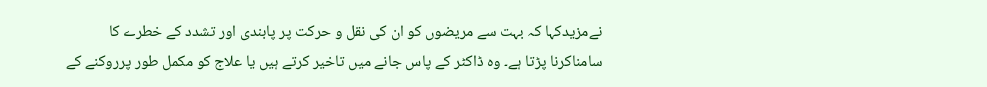نےمزیدکہا کہ بہت سے مریضوں کو ان کی نقل و حرکت پر پابندی اور تشدد کے خطرے کا سامناکرنا پڑتا ہے۔ وہ ڈاکٹر کے پاس جانے میں تاخیر کرتے ہیں یا علاج کو مکمل طور پرروکنے کے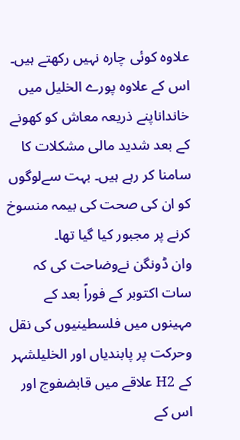علاوہ کوئی چارہ نہیں رکھتے ہیں۔ اس کے علاوہ پورے الخلیل میں خانداناپنے ذریعہ معاش کو کھونے کے بعد شدید مالی مشکلات کا سامنا کر رہے ہیں۔ بہت سےلوگوں کو ان کی صحت کی بیمہ منسوخ کرنے پر مجبور کیا گیا تھا۔
وان ڈونگن نےوضاحت کی کہ سات اکتوبر کے فوراً بعد کے مہینوں میں فلسطینیوں کی نقل وحرکت پر پابندیاں اور الخلیلشہر کے H2 علاقے میں قابضفوج اور اس کے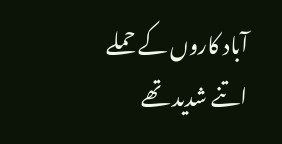آباد کاروں کے حملے اتنے شدید تھے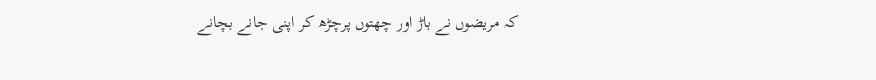کہ مریضوں نے باڑ اور چھتوں پرچڑھ کر اپنی جانے بچانے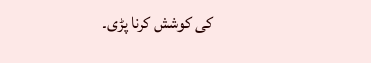کی کوشش کرنا پڑی۔